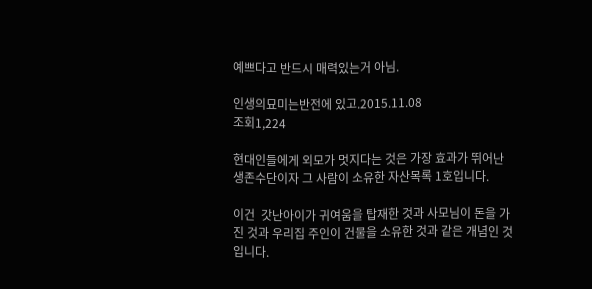예쁘다고 반드시 매력있는거 아님.

인생의묘미는반전에 있고.2015.11.08
조회1,224

현대인들에게 외모가 멋지다는 것은 가장 효과가 뛰어난 생존수단이자 그 사람이 소유한 자산목록 1호입니다.

이건  갓난아이가 귀여움을 탑재한 것과 사모님이 돈을 가진 것과 우리집 주인이 건물을 소유한 것과 같은 개념인 것입니다.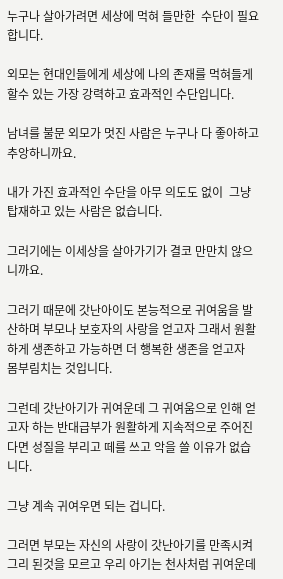누구나 살아가려면 세상에 먹혀 들만한  수단이 필요합니다.

외모는 현대인들에게 세상에 나의 존재를 먹혀들게 할수 있는 가장 강력하고 효과적인 수단입니다.

남녀를 불문 외모가 멋진 사람은 누구나 다 좋아하고 추앙하니까요.

내가 가진 효과적인 수단을 아무 의도도 없이  그냥 탑재하고 있는 사람은 없습니다.

그러기에는 이세상을 살아가기가 결코 만만치 않으니까요.

그러기 때문에 갓난아이도 본능적으로 귀여움을 발산하며 부모나 보호자의 사랑을 얻고자 그래서 원활하게 생존하고 가능하면 더 행복한 생존을 얻고자  몸부림치는 것입니다.

그런데 갓난아기가 귀여운데 그 귀여움으로 인해 얻고자 하는 반대급부가 원활하게 지속적으로 주어진다면 성질을 부리고 떼를 쓰고 악을 쓸 이유가 없습니다.

그냥 계속 귀여우면 되는 겁니다.

그러면 부모는 자신의 사랑이 갓난아기를 만족시켜 그리 된것을 모르고 우리 아기는 천사처럼 귀여운데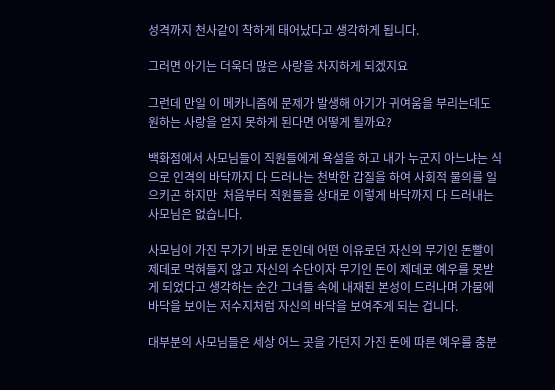성격까지 천사같이 착하게 태어났다고 생각하게 됩니다.

그러면 아기는 더욱더 많은 사랑을 차지하게 되겠지요

그런데 만일 이 메카니즘에 문제가 발생해 아기가 귀여움을 부리는데도 원하는 사랑을 얻지 못하게 된다면 어떻게 될까요?

백화점에서 사모님들이 직원들에게 욕설을 하고 내가 누군지 아느냐는 식으로 인격의 바닥까지 다 드러나는 천박한 갑질을 하여 사회적 물의를 일으키곤 하지만  처음부터 직원들을 상대로 이렇게 바닥까지 다 드러내는 사모님은 없습니다.

사모님이 가진 무가기 바로 돈인데 어떤 이유로던 자신의 무기인 돈빨이 제데로 먹혀들지 않고 자신의 수단이자 무기인 돈이 제데로 예우를 못받게 되었다고 생각하는 순간 그녀들 속에 내재된 본성이 드러나며 가뭄에 바닥을 보이는 저수지처럼 자신의 바닥을 보여주게 되는 겁니다.

대부분의 사모님들은 세상 어느 곳을 가던지 가진 돈에 따른 예우를 충분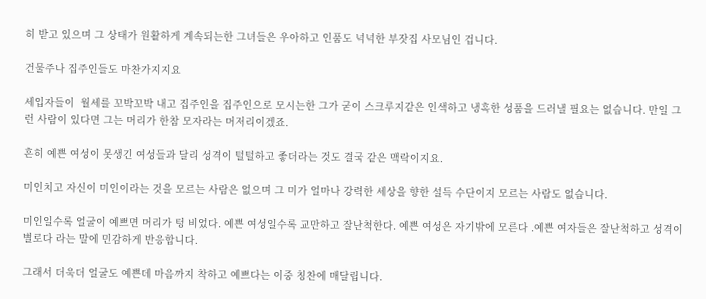히 받고 있으며 그 상태가 원활하게 계속되는한 그녀들은 우아하고 인품도 넉넉한 부잣집 사모님인 겁니다.

건물주나 집주인들도 마찬가지지요

세입자들이  월세를 꼬박꼬박 내고 집주인을 집주인으로 모시는한 그가 굳이 스크루지같은 인색하고 냉혹한 성품을 드러낼 필요는 없습니다. 만일 그런 사람이 있다면 그는 머리가 한참 모자라는 머저리이겠죠.

흔히 예쁜 여성이 못생긴 여성들과 달리 성격이 털털하고 좋더라는 것도 결국 같은 맥락이지요.

미인치고 자신이 미인이라는 것을 모르는 사람은 없으며 그 미가 얼마나 강력한 세상을 향한 설득 수단이지 모르는 사람도 없습니다.

미인일수록 얼굴이 예쁘면 머리가 텅 비었다. 예쁜 여성일수록 교만하고 잘난척한다. 예쁜 여성은 자기밖에 모른다 .예쁜 여자들은 잘난척하고 성격이 별로다 라는 말에 민감하게 반응합니다.

그래서 더욱더 얼굴도 예쁜데 마음까지 착하고 예쁘다는 이중 칭찬에 매달립니다.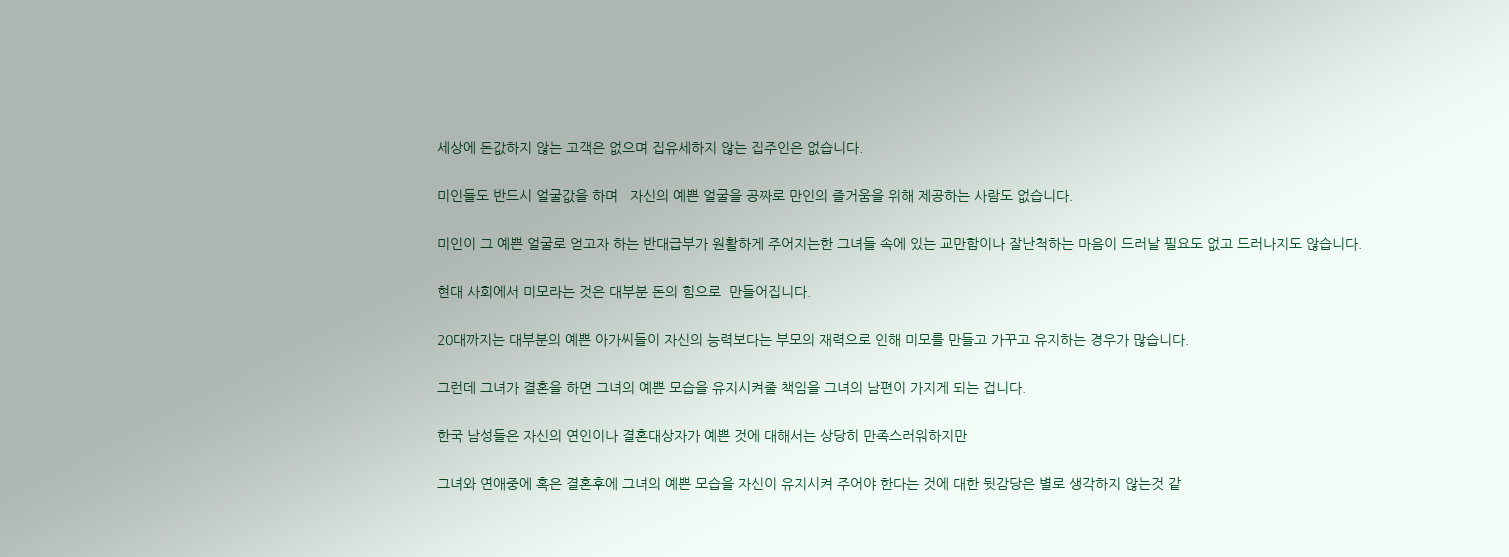세상에 돈값하지 않는 고객은 없으며 집유세하지 않는 집주인은 없습니다.

미인들도 반드시 얼굴값을 하며   자신의 예쁜 얼굴을 공짜로 만인의 즐거움을 위해 제공하는 사람도 없습니다.

미인이 그 예쁜 얼굴로 얻고자 하는 반대급부가 원활하게 주어지는한 그녀들 속에 있는 교만함이나 잘난척하는 마음이 드러날 필요도 없고 드러나지도 않습니다.

현대 사회에서 미모라는 것은 대부분 돈의 힘으로  만들어집니다.

20대까지는 대부분의 예쁜 아가씨들이 자신의 능력보다는 부모의 재력으로 인해 미모를 만들고 가꾸고 유지하는 경우가 많습니다.

그런데 그녀가 결혼을 하면 그녀의 예쁜 모습을 유지시켜줄 책임을 그녀의 남편이 가지게 되는 겁니다.

한국 남성들은 자신의 연인이나 결혼대상자가 예쁜 것에 대해서는 상당히 만족스러워하지만

그녀와 연애중에 혹은 결혼후에 그녀의 예쁜 모습을 자신이 유지시켜 주어야 한다는 것에 대한 뒷감당은 별로 생각하지 않는것 같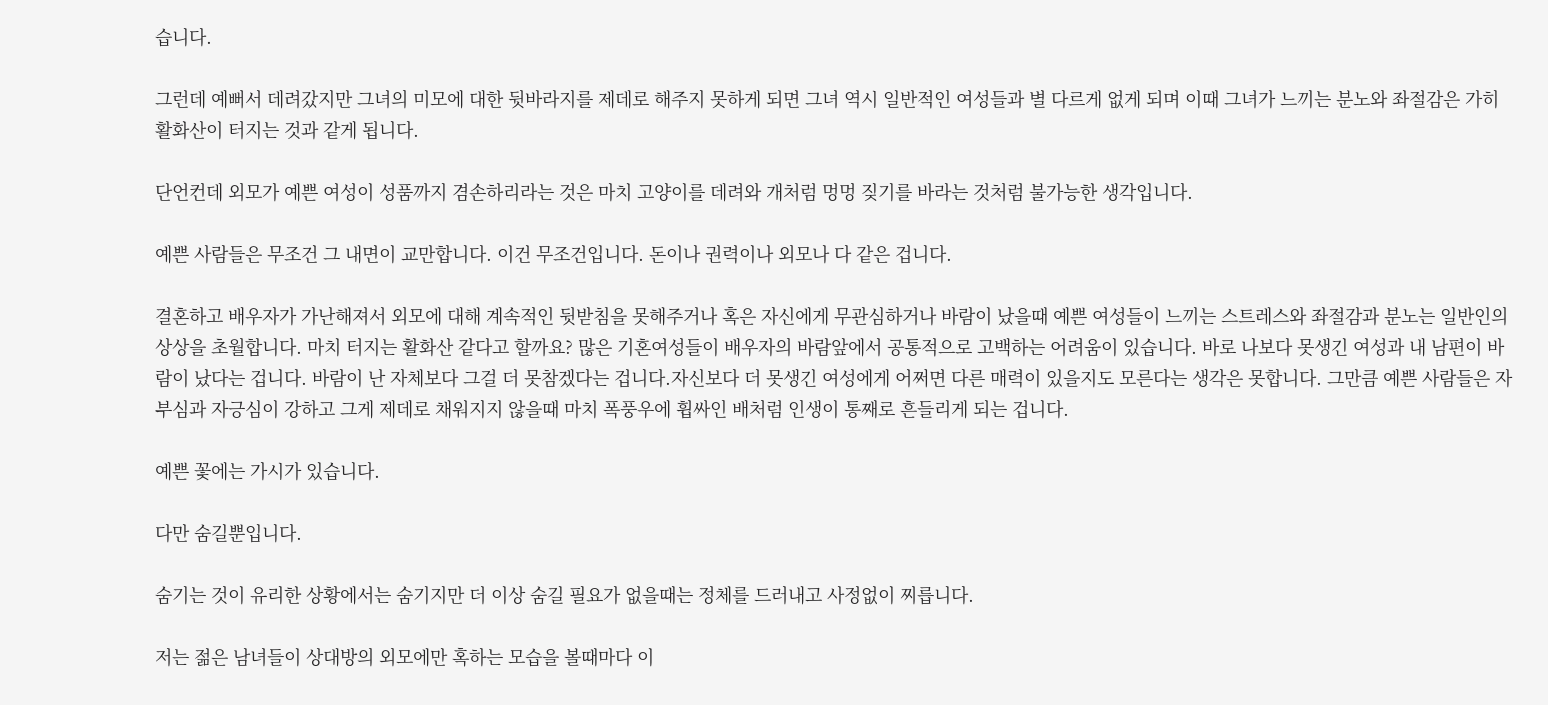습니다.

그런데 예뻐서 데려갔지만 그녀의 미모에 대한 뒷바라지를 제데로 해주지 못하게 되면 그녀 역시 일반적인 여성들과 별 다르게 없게 되며 이때 그녀가 느끼는 분노와 좌절감은 가히 활화산이 터지는 것과 같게 됩니다.

단언컨데 외모가 예쁜 여성이 성품까지 겸손하리라는 것은 마치 고양이를 데려와 개처럼 멍멍 짖기를 바라는 것처럼 불가능한 생각입니다.

예쁜 사람들은 무조건 그 내면이 교만합니다. 이건 무조건입니다. 돈이나 권력이나 외모나 다 같은 겁니다.

결혼하고 배우자가 가난해져서 외모에 대해 계속적인 뒷받침을 못해주거나 혹은 자신에게 무관심하거나 바람이 났을때 예쁜 여성들이 느끼는 스트레스와 좌절감과 분노는 일반인의 상상을 초월합니다. 마치 터지는 활화산 같다고 할까요? 많은 기혼여성들이 배우자의 바람앞에서 공통적으로 고백하는 어려움이 있습니다. 바로 나보다 못생긴 여성과 내 남편이 바람이 났다는 겁니다. 바람이 난 자체보다 그걸 더 못참겠다는 겁니다.자신보다 더 못생긴 여성에게 어쩌면 다른 매력이 있을지도 모른다는 생각은 못합니다. 그만큼 예쁜 사람들은 자부심과 자긍심이 강하고 그게 제데로 채워지지 않을때 마치 폭풍우에 휩싸인 배처럼 인생이 통째로 흔들리게 되는 겁니다.

예쁜 꽃에는 가시가 있습니다.

다만 숨길뿐입니다.

숨기는 것이 유리한 상황에서는 숨기지만 더 이상 숨길 필요가 없을때는 정체를 드러내고 사정없이 찌릅니다.

저는 젊은 남녀들이 상대방의 외모에만 혹하는 모습을 볼때마다 이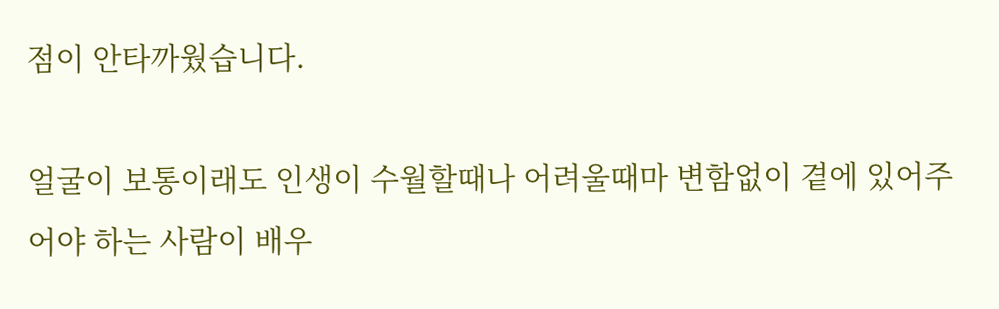점이 안타까웠습니다.

얼굴이 보통이래도 인생이 수월할때나 어려울때마 변함없이 곁에 있어주어야 하는 사람이 배우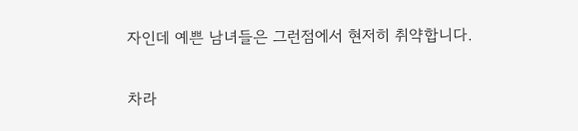자인데 예쁜 남녀들은 그런점에서 현저히 취약합니다.

차라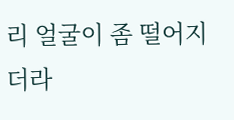리 얼굴이 좀 떨어지더라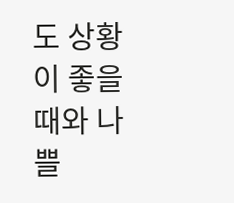도 상황이 좋을때와 나쁠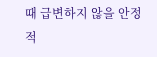때 급변하지 않을 안정적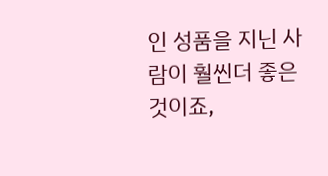인 성품을 지닌 사람이 훨씬더 좋은 것이죠,